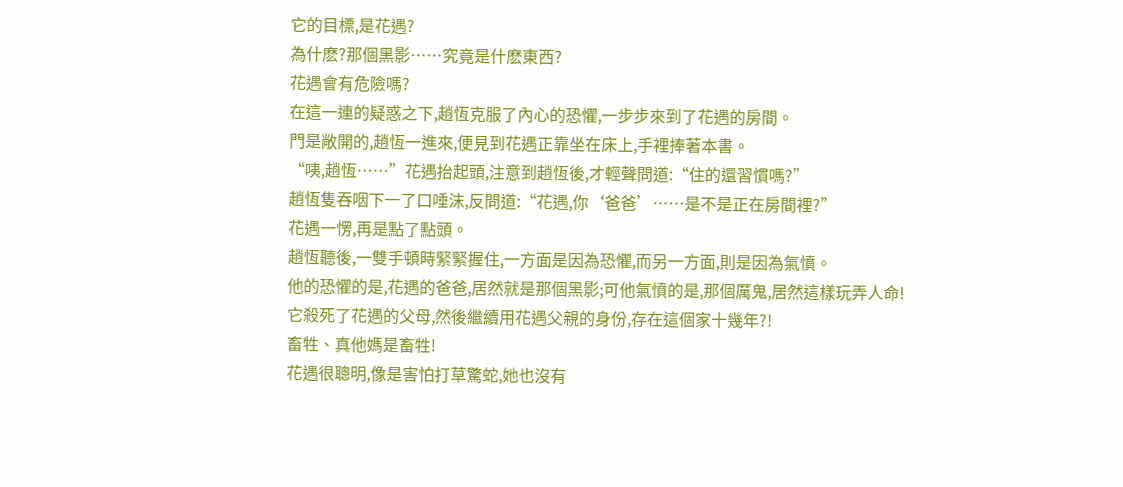它的目標,是花遇?
為什麽?那個黑影……究竟是什麽東西?
花遇會有危險嗎?
在這一連的疑惑之下,趙恆克服了內心的恐懼,一步步來到了花遇的房間。
門是敞開的,趙恆一進來,便見到花遇正靠坐在床上,手裡捧著本書。
“咦,趙恆……”花遇抬起頭,注意到趙恆後,才輕聲問道:“住的還習慣嗎?”
趙恆隻吞咽下一了口唾沫,反問道:“花遇,你‘爸爸’……是不是正在房間裡?”
花遇一愣,再是點了點頭。
趙恆聽後,一雙手頓時緊緊握住,一方面是因為恐懼,而另一方面,則是因為氣憤。
他的恐懼的是,花遇的爸爸,居然就是那個黑影;可他氣憤的是,那個厲鬼,居然這樣玩弄人命!
它殺死了花遇的父母,然後繼續用花遇父親的身份,存在這個家十幾年?!
畜牲、真他媽是畜牲!
花遇很聰明,像是害怕打草驚蛇,她也沒有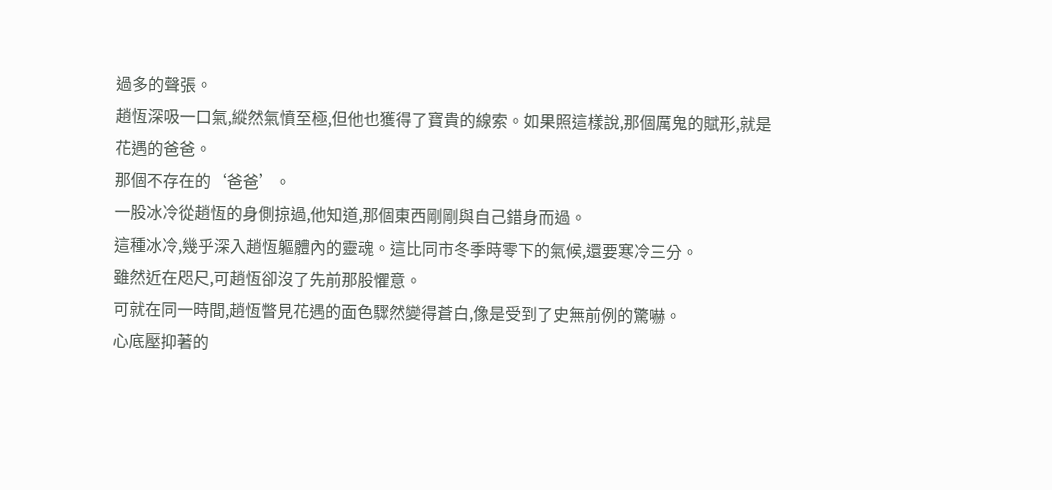過多的聲張。
趙恆深吸一口氣,縱然氣憤至極,但他也獲得了寶貴的線索。如果照這樣說,那個厲鬼的賦形,就是花遇的爸爸。
那個不存在的‘爸爸’。
一股冰冷從趙恆的身側掠過,他知道,那個東西剛剛與自己錯身而過。
這種冰冷,幾乎深入趙恆軀體內的靈魂。這比同市冬季時零下的氣候,還要寒冷三分。
雖然近在咫尺,可趙恆卻沒了先前那股懼意。
可就在同一時間,趙恆瞥見花遇的面色驟然變得蒼白,像是受到了史無前例的驚嚇。
心底壓抑著的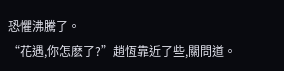恐懼沸騰了。
“花遇,你怎麽了?”趙恆靠近了些,關問道。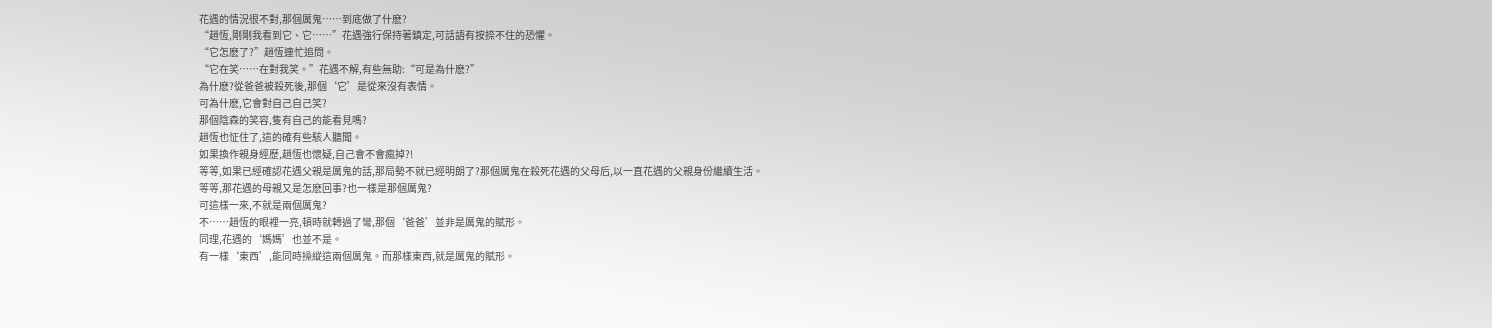花遇的情況很不對,那個厲鬼……到底做了什麽?
“趙恆,剛剛我看到它、它……”花遇強行保持著鎮定,可話語有按捺不住的恐懼。
“它怎麽了?”趙恆連忙追問。
“它在笑……在對我笑。”花遇不解,有些無助:“可是為什麽?”
為什麽?從爸爸被殺死後,那個‘它’是從來沒有表情。
可為什麽,它會對自己自己笑?
那個陰森的笑容,隻有自己的能看見嗎?
趙恆也怔住了,這的確有些駭人聽聞。
如果換作親身經歷,趙恆也懷疑,自己會不會瘋掉?!
等等,如果已經確認花遇父親是厲鬼的話,那局勢不就已經明朗了?那個厲鬼在殺死花遇的父母后,以一直花遇的父親身份繼續生活。
等等,那花遇的母親又是怎麽回事?也一樣是那個厲鬼?
可這樣一來,不就是兩個厲鬼?
不……趙恆的眼裡一亮,頓時就轉過了彎,那個‘爸爸’並非是厲鬼的賦形。
同理,花遇的‘媽媽’也並不是。
有一樣‘東西’,能同時操縱這兩個厲鬼。而那樣東西,就是厲鬼的賦形。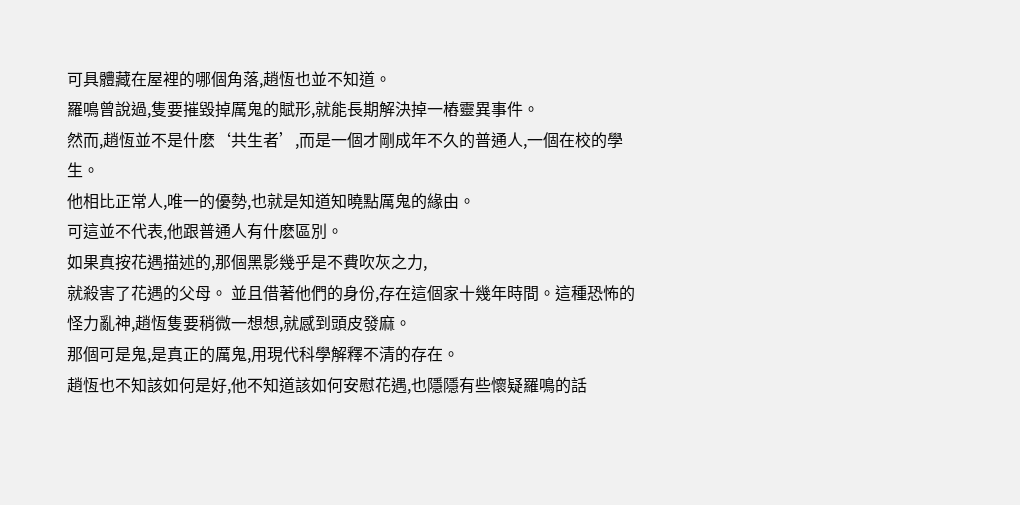可具體藏在屋裡的哪個角落,趙恆也並不知道。
羅鳴曾說過,隻要摧毀掉厲鬼的賦形,就能長期解決掉一樁靈異事件。
然而,趙恆並不是什麽‘共生者’,而是一個才剛成年不久的普通人,一個在校的學生。
他相比正常人,唯一的優勢,也就是知道知曉點厲鬼的緣由。
可這並不代表,他跟普通人有什麽區別。
如果真按花遇描述的,那個黑影幾乎是不費吹灰之力,
就殺害了花遇的父母。 並且借著他們的身份,存在這個家十幾年時間。這種恐怖的怪力亂神,趙恆隻要稍微一想想,就感到頭皮發麻。
那個可是鬼,是真正的厲鬼,用現代科學解釋不清的存在。
趙恆也不知該如何是好,他不知道該如何安慰花遇,也隱隱有些懷疑羅鳴的話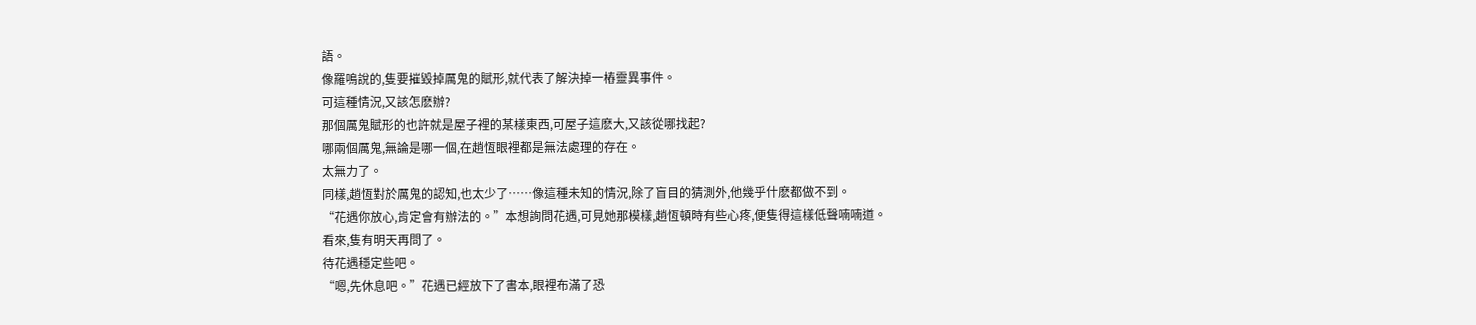語。
像羅鳴說的,隻要摧毀掉厲鬼的賦形,就代表了解決掉一樁靈異事件。
可這種情況,又該怎麽辦?
那個厲鬼賦形的也許就是屋子裡的某樣東西,可屋子這麽大,又該從哪找起?
哪兩個厲鬼,無論是哪一個,在趙恆眼裡都是無法處理的存在。
太無力了。
同樣,趙恆對於厲鬼的認知,也太少了……像這種未知的情況,除了盲目的猜測外,他幾乎什麽都做不到。
“花遇你放心,肯定會有辦法的。”本想詢問花遇,可見她那模樣,趙恆頓時有些心疼,便隻得這樣低聲喃喃道。
看來,隻有明天再問了。
待花遇穩定些吧。
“嗯,先休息吧。”花遇已經放下了書本,眼裡布滿了恐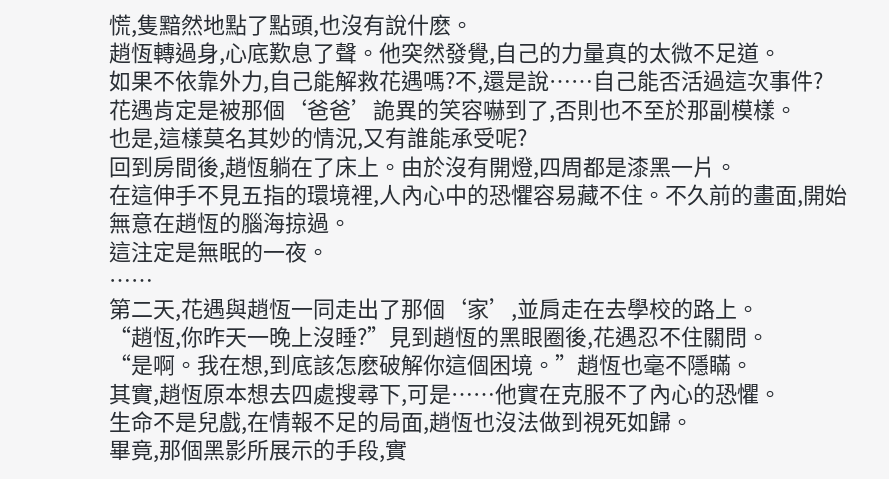慌,隻黯然地點了點頭,也沒有說什麽。
趙恆轉過身,心底歎息了聲。他突然發覺,自己的力量真的太微不足道。
如果不依靠外力,自己能解救花遇嗎?不,還是說……自己能否活過這次事件?
花遇肯定是被那個‘爸爸’詭異的笑容嚇到了,否則也不至於那副模樣。
也是,這樣莫名其妙的情況,又有誰能承受呢?
回到房間後,趙恆躺在了床上。由於沒有開燈,四周都是漆黑一片。
在這伸手不見五指的環境裡,人內心中的恐懼容易藏不住。不久前的畫面,開始無意在趙恆的腦海掠過。
這注定是無眠的一夜。
……
第二天,花遇與趙恆一同走出了那個‘家’,並肩走在去學校的路上。
“趙恆,你昨天一晚上沒睡?”見到趙恆的黑眼圈後,花遇忍不住關問。
“是啊。我在想,到底該怎麽破解你這個困境。”趙恆也毫不隱瞞。
其實,趙恆原本想去四處搜尋下,可是……他實在克服不了內心的恐懼。
生命不是兒戲,在情報不足的局面,趙恆也沒法做到視死如歸。
畢竟,那個黑影所展示的手段,實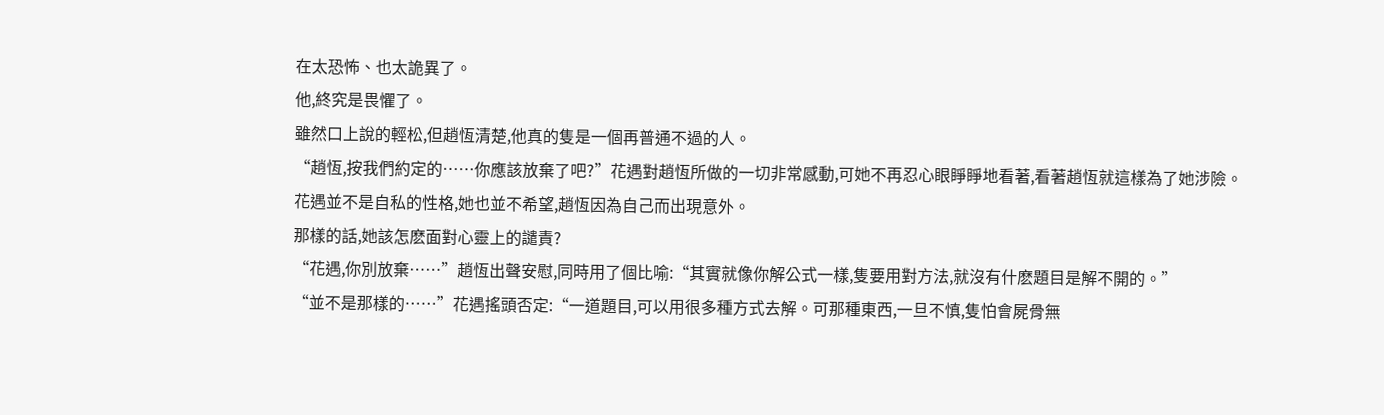在太恐怖、也太詭異了。
他,終究是畏懼了。
雖然口上說的輕松,但趙恆清楚,他真的隻是一個再普通不過的人。
“趙恆,按我們約定的……你應該放棄了吧?”花遇對趙恆所做的一切非常感動,可她不再忍心眼睜睜地看著,看著趙恆就這樣為了她涉險。
花遇並不是自私的性格,她也並不希望,趙恆因為自己而出現意外。
那樣的話,她該怎麽面對心靈上的譴責?
“花遇,你別放棄……”趙恆出聲安慰,同時用了個比喻:“其實就像你解公式一樣,隻要用對方法,就沒有什麽題目是解不開的。”
“並不是那樣的……”花遇搖頭否定:“一道題目,可以用很多種方式去解。可那種東西,一旦不慎,隻怕會屍骨無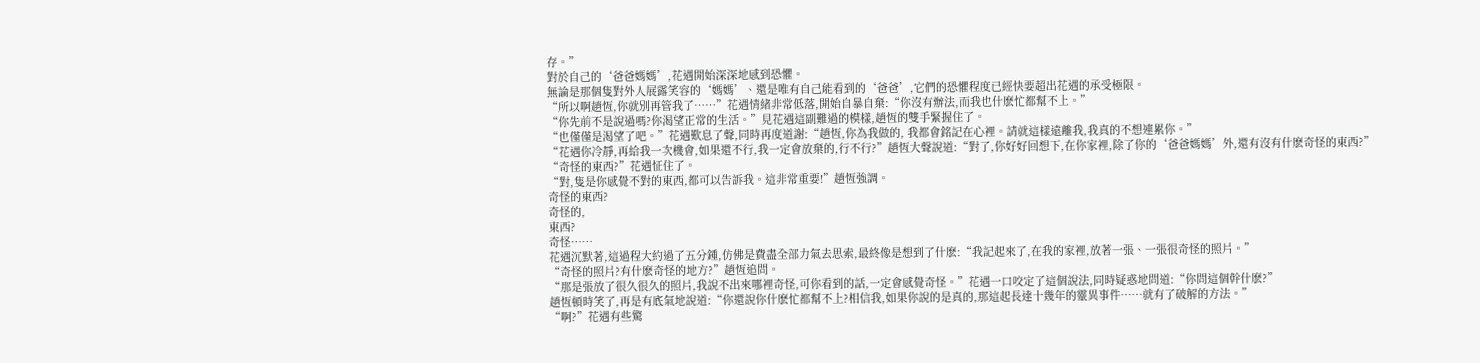存。”
對於自己的‘爸爸媽媽’,花遇開始深深地感到恐懼。
無論是那個隻對外人展露笑容的‘媽媽’、還是唯有自己能看到的‘爸爸’,它們的恐懼程度已經快要超出花遇的承受極限。
“所以啊趙恆,你就別再管我了……”花遇情緒非常低落,開始自暴自棄:“你沒有辦法,而我也什麽忙都幫不上。”
“你先前不是說過嗎?你渴望正常的生活。”見花遇這副難過的模樣,趙恆的雙手緊握住了。
“也僅僅是渴望了吧。”花遇歎息了聲,同時再度道謝:“趙恆,你為我做的, 我都會銘記在心裡。請就這樣遠離我,我真的不想連累你。”
“花遇你冷靜,再給我一次機會,如果還不行,我一定會放棄的,行不行?”趙恆大聲說道:“對了,你好好回想下,在你家裡,除了你的‘爸爸媽媽’外,還有沒有什麽奇怪的東西?”
“奇怪的東西?”花遇怔住了。
“對,隻是你感覺不對的東西,都可以告訴我。這非常重要!”趙恆強調。
奇怪的東西?
奇怪的,
東西?
奇怪……
花遇沉默著,這過程大約過了五分鍾,仿佛是費盡全部力氣去思索,最終像是想到了什麽:“我記起來了,在我的家裡,放著一張、一張很奇怪的照片。”
“奇怪的照片?有什麽奇怪的地方?”趙恆追問。
“那是張放了很久很久的照片,我說不出來哪裡奇怪,可你看到的話,一定會感覺奇怪。”花遇一口咬定了這個說法,同時疑惑地問道:“你問這個幹什麽?”
趙恆頓時笑了,再是有底氣地說道:“你還說你什麽忙都幫不上?相信我,如果你說的是真的,那這起長達十幾年的靈異事件……就有了破解的方法。”
“啊?”花遇有些驚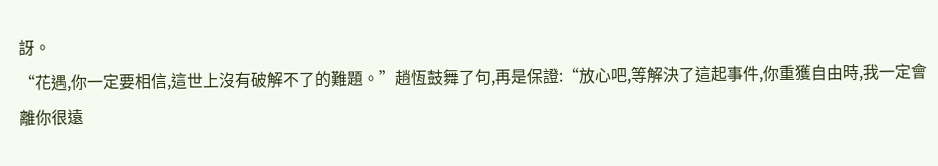訝。
“花遇,你一定要相信,這世上沒有破解不了的難題。”趙恆鼓舞了句,再是保證:“放心吧,等解決了這起事件,你重獲自由時,我一定會離你很遠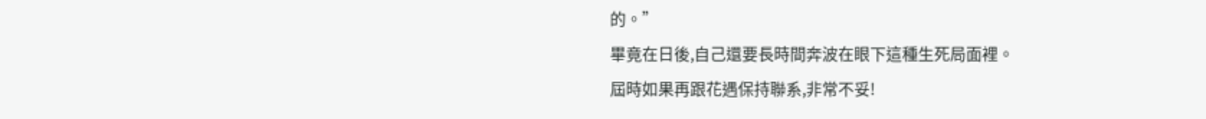的。”
畢竟在日後,自己還要長時間奔波在眼下這種生死局面裡。
屆時如果再跟花遇保持聯系,非常不妥!